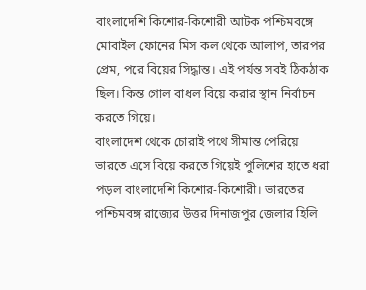বাংলাদেশি কিশোর-কিশোরী আটক পশ্চিমবঙ্গে
মোবাইল ফোনের মিস কল থেকে আলাপ, তারপর প্রেম, পরে বিয়ের সিদ্ধান্ত। এই পর্যন্ত সবই ঠিকঠাক ছিল। কিন্ত গোল বাধল বিয়ে করার স্থান নির্বাচন করতে গিয়ে।
বাংলাদেশ থেকে চোরাই পথে সীমান্ত পেরিয়ে ভারতে এসে বিয়ে করতে গিয়েই পুলিশের হাতে ধরা পড়ল বাংলাদেশি কিশোর-কিশোরী। ভারতের পশ্চিমবঙ্গ রাজ্যের উত্তর দিনাজপুর জেলার হিলি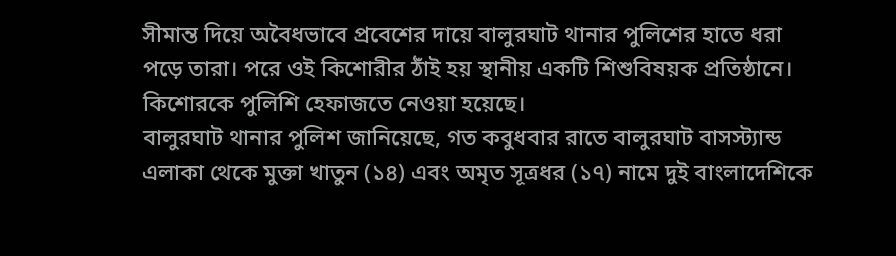সীমান্ত দিয়ে অবৈধভাবে প্রবেশের দায়ে বালুরঘাট থানার পুলিশের হাতে ধরা পড়ে তারা। পরে ওই কিশোরীর ঠাঁই হয় স্থানীয় একটি শিশুবিষয়ক প্রতিষ্ঠানে। কিশোরকে পুলিশি হেফাজতে নেওয়া হয়েছে।
বালুরঘাট থানার পুলিশ জানিয়েছে, গত কবুধবার রাতে বালুরঘাট বাসস্ট্যান্ড এলাকা থেকে মুক্তা খাতুন (১৪) এবং অমৃত সূত্রধর (১৭) নামে দুই বাংলাদেশিকে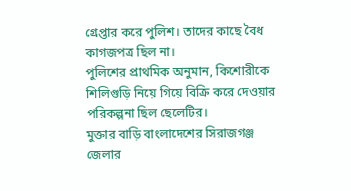গ্রেপ্তার করে পুলিশ। তাদের কাছে বৈধ কাগজপত্র ছিল না।
পুলিশের প্রাথমিক অনুমান, কিশোরীকে শিলিগুড়ি নিয়ে গিয়ে বিক্রি করে দেওয়ার পরিকল্পনা ছিল ছেলেটির।
মুক্তার বাড়ি বাংলাদেশের সিরাজগঞ্জ জেলার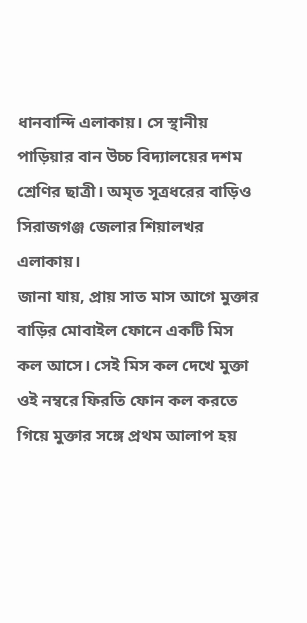ধানবান্দি এলাকায়। সে স্থানীয় পাড়িয়ার বান উচ্চ বিদ্যালয়ের দশম শ্রেণির ছাত্রী। অমৃত সূত্রধরের বাড়িও সিরাজগঞ্জ জেলার শিয়ালখর এলাকায়।
জানা যায়, প্রায় সাত মাস আগে মুক্তার বাড়ির মোবাইল ফোনে একটি মিস কল আসে। সেই মিস কল দেখে মুক্তা ওই নম্বরে ফিরতি ফোন কল করতে গিয়ে মুক্তার সঙ্গে প্রথম আলাপ হয়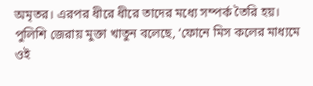অমৃতর। এরপর ধীরে ধীরে তাদের মধ্যে সম্পর্ক তৈরি হয়। পুলিশি জেরায় মুক্তা খাতুন বলেছে, ‘ফোনে মিস কলের মাধ্যমে ওই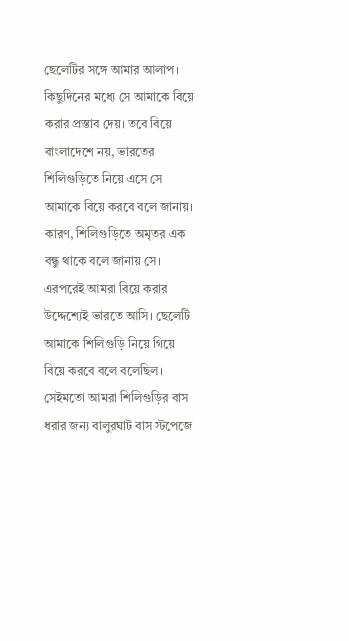ছেলেটির সঙ্গে আমার আলাপ। কিছুদিনের মধ্যে সে আমাকে বিয়ে করার প্রস্তাব দেয়। তবে বিয়ে বাংলাদেশে নয়, ভারতের শিলিগুড়িতে নিয়ে এসে সে আমাকে বিয়ে করবে বলে জানায়। কারণ, শিলিগুড়িতে অমৃতর এক বন্ধু থাকে বলে জানায় সে। এরপরেই আমরা বিয়ে করার উদ্দেশ্যেই ভারতে আসি। ছেলেটি আমাকে শিলিগুড়ি নিয়ে গিয়ে বিয়ে করবে বলে বলেছিল। সেইমতো আমরা শিলিগুড়ির বাস ধরার জন্য বালুরঘাট বাস স্টপেজে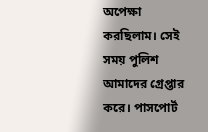অপেক্ষা করছিলাম। সেই সময় পুলিশ আমাদের গ্রেপ্তার করে। পাসপোর্ট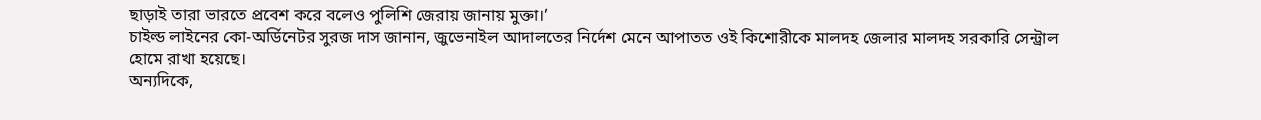ছাড়াই তারা ভারতে প্রবেশ করে বলেও পুলিশি জেরায় জানায় মুক্তা।’
চাইল্ড লাইনের কো-অর্ডিনেটর সুরজ দাস জানান, জুভেনাইল আদালতের নির্দেশ মেনে আপাতত ওই কিশোরীকে মালদহ জেলার মালদহ সরকারি সেন্ট্রাল হোমে রাখা হয়েছে।
অন্যদিকে,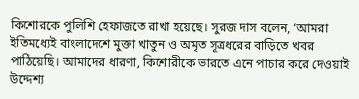কিশোরকে পুলিশি হেফাজতে রাখা হয়েছে। সুরজ দাস বলেন, ‘আমরা ইতিমধ্যেই বাংলাদেশে মুক্তা খাতুন ও অমৃত সূত্রধরের বাড়িতে খবর পাঠিয়েছি। আমাদের ধারণা, কিশোরীকে ভারতে এনে পাচার করে দেওয়াই উদ্দেশ্য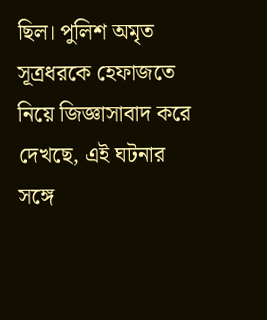ছিল। পুলিশ অমৃত সূত্রধরকে হেফাজতে নিয়ে জিজ্ঞাসাবাদ করে দেখছে, এই ঘটনার সঙ্গে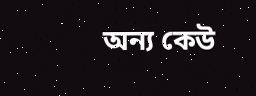অন্য কেউ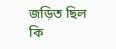জড়িত ছিল কি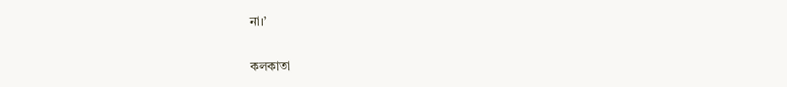না।’

কলকাতা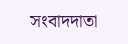সংবাদদাতা